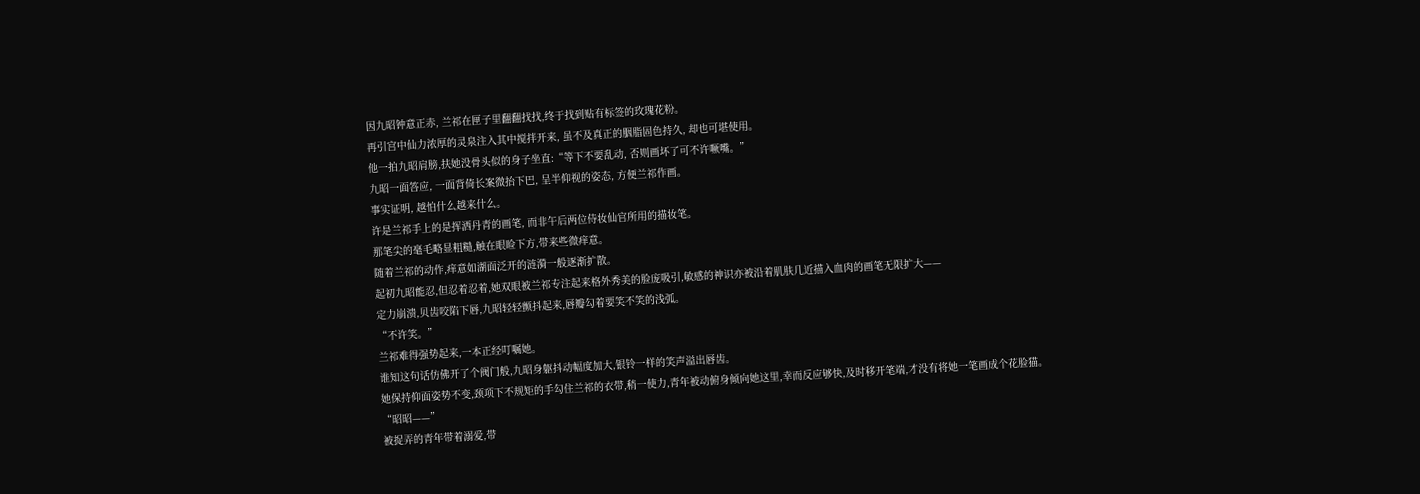因九昭钟意正赤, 兰祁在匣子里翻翻找找,终于找到贴有标签的玫瑰花粉。
再引宫中仙力浓厚的灵泉注入其中搅拌开来, 虽不及真正的胭脂固色持久, 却也可堪使用。
他一拍九昭肩膀,扶她没骨头似的身子坐直:“等下不要乱动, 否则画坏了可不许噘嘴。”
九昭一面答应, 一面背倚长案微抬下巴, 呈半仰视的姿态, 方便兰祁作画。
事实证明, 越怕什么越来什么。
许是兰祁手上的是挥洒丹青的画笔, 而非午后两位侍妆仙官所用的描妆笔。
那笔尖的毫毛略显粗糙,触在眼睑下方,带来些微痒意。
随着兰祁的动作,痒意如湖面泛开的涟漪一般逐渐扩散。
起初九昭能忍,但忍着忍着,她双眼被兰祁专注起来格外秀美的脸庞吸引,敏感的神识亦被沿着肌肤几近描入血肉的画笔无限扩大——
定力崩溃,贝齿咬陷下唇,九昭轻轻颤抖起来,唇瓣勾着要笑不笑的浅弧。
“不许笑。”
兰祁难得强势起来,一本正经叮嘱她。
谁知这句话仿佛开了个阀门般,九昭身躯抖动幅度加大,银铃一样的笑声溢出唇齿。
她保持仰面姿势不变,颈项下不规矩的手勾住兰祁的衣带,稍一使力,青年被动俯身倾向她这里,幸而反应够快,及时移开笔端,才没有将她一笔画成个花脸猫。
“昭昭——”
被捉弄的青年带着溺爱,带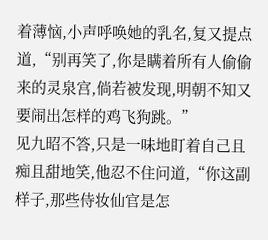着薄恼,小声呼唤她的乳名,复又提点道,“别再笑了,你是瞒着所有人偷偷来的灵泉宫,倘若被发现,明朝不知又要闹出怎样的鸡飞狗跳。”
见九昭不答,只是一味地盯着自己且痴且甜地笑,他忍不住问道,“你这副样子,那些侍妆仙官是怎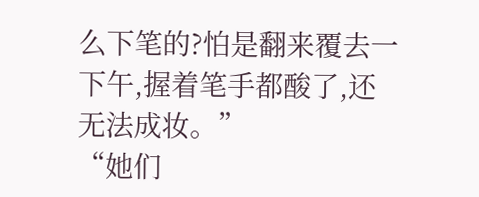么下笔的?怕是翻来覆去一下午,握着笔手都酸了,还无法成妆。”
“她们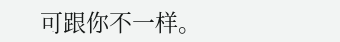可跟你不一样。